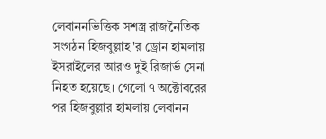লেবাননভিত্তিক সশস্ত্র রাজনৈতিক সংগঠন হিজবুল্লাহ'র ড্রোন হামলায় ইসরাইলের আরও দুই রিজার্ভ সেনা নিহত হয়েছে। গেলো ৭ অক্টোবরের পর হিজবুল্লার হামলায় লেবানন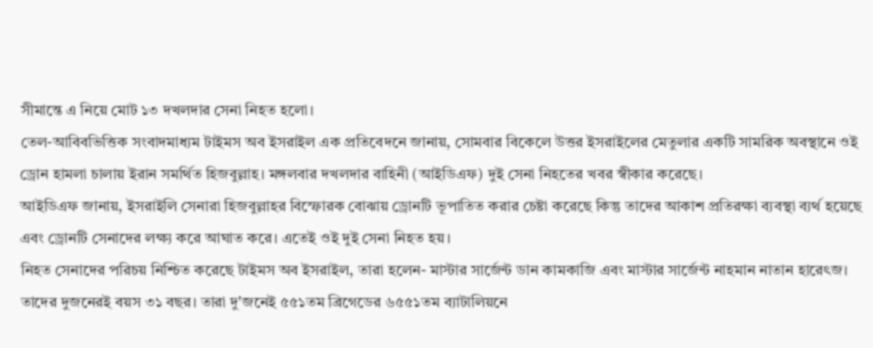সীমান্তে এ নিয়ে মোট ১৩ দখলদার সেনা নিহত হলো।
তেল-আবিবভিত্তিক সংবাদমাধ্যম টাইমস অব ইসরাইল এক প্রতিবেদনে জানায়, সোমবার বিকেলে উত্তর ইসরাইলের মেতুলার একটি সামরিক অবস্থানে ওই ড্রোন হামলা চালায় ইরান সমর্থিত হিজবুল্লাহ। মঙ্গলবার দখলদার বাহিনী (আইডিএফ) দুই সেনা নিহতের খবর স্বীকার করেছে।
আইডিএফ জানায়, ইসরাইলি সেনারা হিজবুল্লাহর বিস্ফোরক বোঝায় ড্রোনটি ভূপাতিত করার চেষ্টা করেছে কিন্তু তাদের আকাশ প্রতিরক্ষা ব্যবস্থা ব্যর্থ হয়েছে এবং ড্রোনটি সেনাদের লক্ষ্য করে আঘাত করে। এতেই ওই দুই সেনা নিহত হয়।
নিহত সেনাদের পরিচয় নিশ্চিত করেছে টাইমস অব ইসরাইল, তারা হলেন- মাস্টার সার্জেন্ট ডান কামকাজি এবং মাস্টার সার্জেন্ট নাহমান নাতান হারেৎজ। তাদের দুজনেরই বয়স ৩১ বছর। তারা দু'জনেই ৫৫১তম ব্রিগেডের ৬৫৫১তম ব্যাটালিয়নে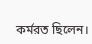কর্মরত ছিলেন।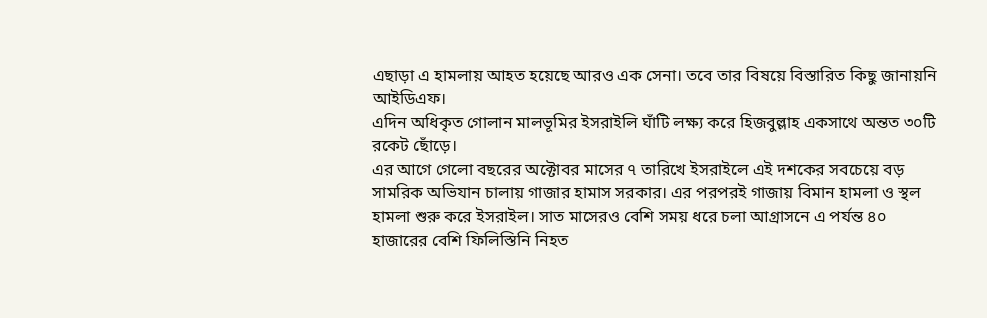এছাড়া এ হামলায় আহত হয়েছে আরও এক সেনা। তবে তার বিষয়ে বিস্তারিত কিছু জানায়নি আইডিএফ।
এদিন অধিকৃত গোলান মালভূমির ইসরাইলি ঘাঁটি লক্ষ্য করে হিজবুল্লাহ একসাথে অন্তত ৩০টি রকেট ছোঁড়ে।
এর আগে গেলো বছরের অক্টোবর মাসের ৭ তারিখে ইসরাইলে এই দশকের সবচেয়ে বড় সামরিক অভিযান চালায় গাজার হামাস সরকার। এর পরপরই গাজায় বিমান হামলা ও স্থল হামলা শুরু করে ইসরাইল। সাত মাসেরও বেশি সময় ধরে চলা আগ্রাসনে এ পর্যন্ত ৪০ হাজারের বেশি ফিলিস্তিনি নিহত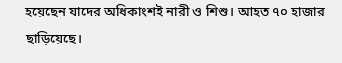হয়েছেন যাদের অধিকাংশই নারী ও শিশু। আহত ৭০ হাজার ছাড়িয়েছে।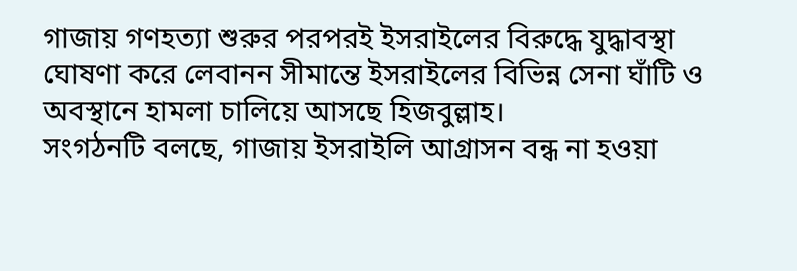গাজায় গণহত্যা শুরুর পরপরই ইসরাইলের বিরুদ্ধে যুদ্ধাবস্থা ঘোষণা করে লেবানন সীমান্তে ইসরাইলের বিভিন্ন সেনা ঘাঁটি ও অবস্থানে হামলা চালিয়ে আসছে হিজবুল্লাহ।
সংগঠনটি বলছে, গাজায় ইসরাইলি আগ্রাসন বন্ধ না হওয়া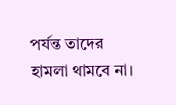পর্যন্ত তাদের হামলা থামবে না।